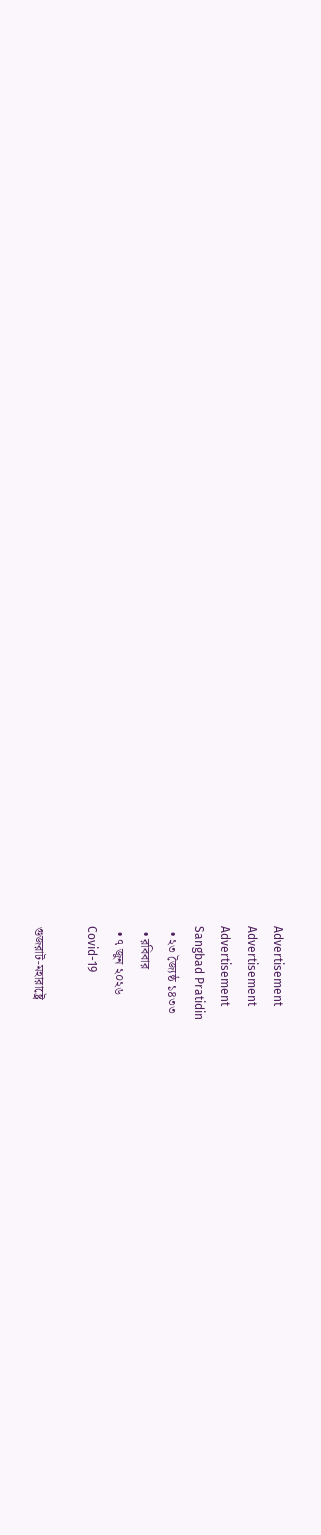Advertisement
Advertisement
Advertisement
Sangbad Pratidin
  • ২৩ জ্যৈষ্ঠ ১৪৩৩
  • রবিবার
  • ৭ জুন ২০২৬
Covid-19

গুজরাট-মহারাষ্ট্রে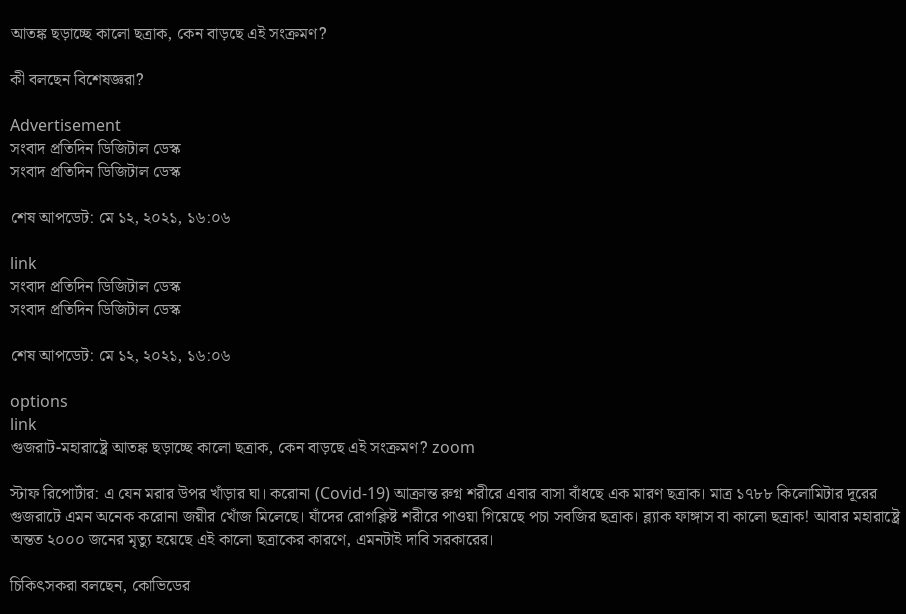আতঙ্ক ছড়াচ্ছে কালো ছত্রাক, কেন বাড়ছে এই সংক্রমণ?

কী বলছেন বিশেষজ্ঞরা?

Advertisement
সংবাদ প্রতিদিন ডিজিটাল ডেস্ক
সংবাদ প্রতিদিন ডিজিটাল ডেস্ক

শেষ আপডেট: মে ১২, ২০২১, ১৬:০৬

link
সংবাদ প্রতিদিন ডিজিটাল ডেস্ক
সংবাদ প্রতিদিন ডিজিটাল ডেস্ক

শেষ আপডেট: মে ১২, ২০২১, ১৬:০৬

options
link
গুজরাট-মহারাষ্ট্রে আতঙ্ক ছড়াচ্ছে কালো ছত্রাক, কেন বাড়ছে এই সংক্রমণ? zoom

স্টাফ রিপোর্টার: এ যেন মরার উপর খাঁড়ার ঘা। করোনা (Covid-19) আক্রান্ত রুগ্ন শরীরে এবার বাসা বাঁধছে এক মারণ ছত্রাক। মাত্র ১৭৮৮ কিলোমিটার দূরের গুজরাটে এমন অনেক করোনা জয়ীর খোঁজ মিলেছে। যাঁদের রোগক্লিষ্ট শরীরে পাওয়া গিয়েছে পচা সবজির ছত্রাক। ব্ল্যাক ফাঙ্গাস বা কালো ছত্রাক! আবার মহারাষ্ট্রে অন্তত ২০০০ জনের মৃত্যু হয়েছে এই কালো ছত্রাকের কারণে, এমনটাই দাবি সরকারের।

চিকিৎসকরা বলছেন, কোভিডের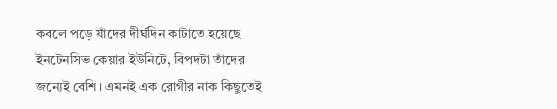কবলে পড়ে যাঁদের দীর্ঘদিন কাটাতে হয়েছে ইনটেনসিভ কেয়ার ইউনিটে, বিপদটা তাঁদের জন্যেই বেশি। এমনই এক রোগীর নাক কিছুতেই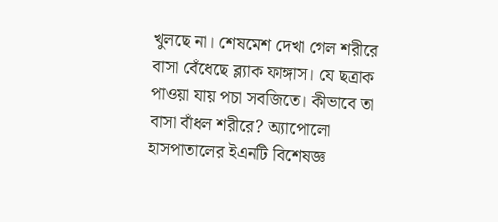খুলছে না। শেষমেশ দেখা গেল শরীরে বাসা বেঁধেছে ব্ল্যাক ফাঙ্গাস। যে ছত্রাক পাওয়া যায় পচা সবজিতে। কীভাবে তা বাসা বাঁধল শরীরে? অ্যাপোলো হাসপাতালের ইএনটি বিশেষজ্ঞ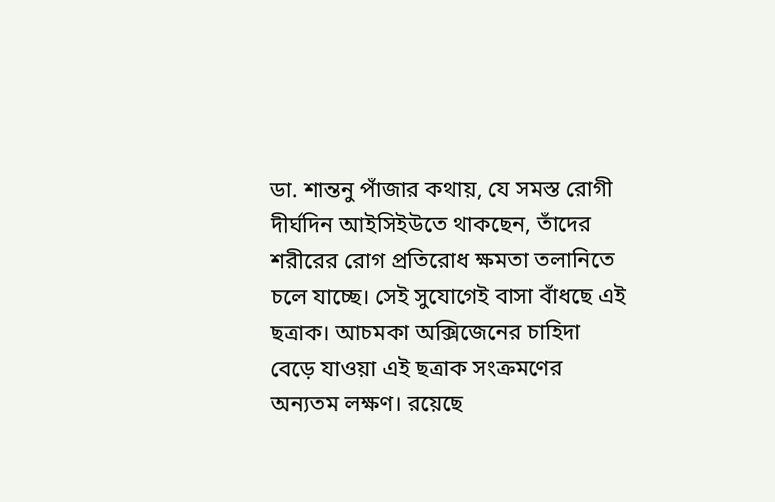ডা. শান্তনু পাঁজার কথায়, যে সমস্ত রোগী দীর্ঘদিন আইসিইউতে থাকছেন, তাঁদের শরীরের রোগ প্রতিরোধ ক্ষমতা তলানিতে চলে যাচ্ছে। সেই সুযোগেই বাসা বাঁধছে এই ছত্রাক। আচমকা অক্সিজেনের চাহিদা বেড়ে যাওয়া এই ছত্রাক সংক্রমণের অন্যতম লক্ষণ। রয়েছে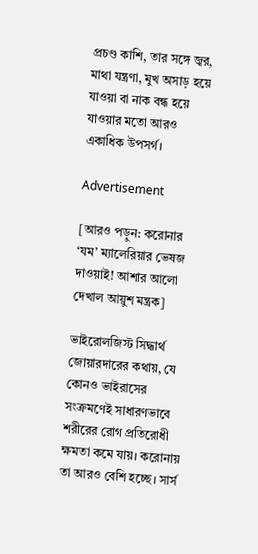প্রচণ্ড কাশি, তার সঙ্গে জ্বর, মাথা যন্ত্রণা, মুখ অসাড় হয়ে যাওয়া বা নাক বন্ধ হয়ে যাওয়ার মতো আরও একাধিক উপসর্গ।

Advertisement

[আরও পড়ুন: করোনার ‘যম’ ম্যালেরিয়ার ভেষজ দাওয়াই! আশার আলো দেখাল আয়ুশ মন্ত্রক]

ভাইরোলজিস্ট সিদ্ধার্থ জোয়ারদারের কথায়, যে কোনও ভাইরাসের সংক্রমণেই সাধারণভাবে শরীরের রোগ প্রতিরোধী ক্ষমতা কমে যায়। করোনায় তা আরও বেশি হচ্ছে। সার্স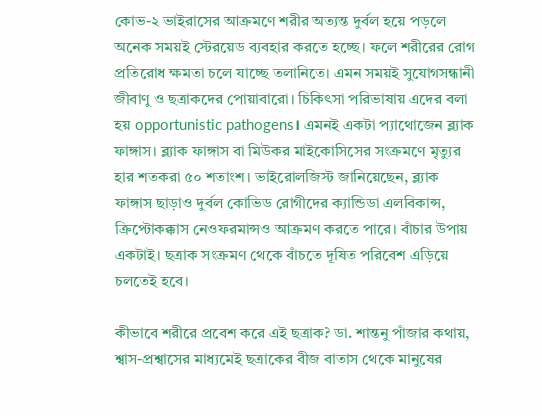কোভ-২ ভাইরাসের আক্রমণে শরীর অত্যন্ত দুর্বল হয়ে পড়লে অনেক সময়ই স্টেরয়েড ব্যবহার করতে হচ্ছে। ফলে শরীরের রোগ প্রতিরোধ ক্ষমতা চলে যাচ্ছে তলানিতে। এমন সময়ই সুযোগসন্ধানী জীবাণু ও ছত্রাকদের পোয়াবারো। চিকিৎসা পরিভাষায় এদের বলা হয় opportunistic pathogens। এমনই একটা প্যাথোজেন ব্ল্যাক ফাঙ্গাস। ব্ল্যাক ফাঙ্গাস বা মিউকর মাইকোসিসের সংক্রমণে মৃত্যুর হার শতকরা ৫০ শতাংশ। ভাইরোলজিস্ট জানিয়েছেন, ব্ল্যাক ফাঙ্গাস ছাড়াও দুর্বল কোভিড রোগীদের ক্যান্ডিডা এলবিকান্স, ক্রিপ্টোকক্কাস নেওফরমান্সও আক্রমণ করতে পারে। বাঁচার উপায় একটাই। ছত্রাক সংক্রমণ থেকে বাঁচতে দূষিত পরিবেশ এড়িয়ে চলতেই হবে।

কীভাবে শরীরে প্রবেশ করে এই ছত্রাক? ডা. শান্তনু পাঁজার কথায়, শ্বাস-প্রশ্বাসের মাধ্যমেই ছত্রাকের বীজ বাতাস থেকে মানুষের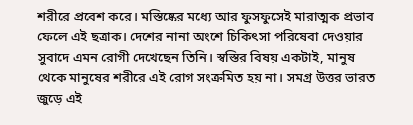শরীরে প্রবেশ করে। মস্তিষ্কের মধ্যে আর ফুসফুসেই মারাত্মক প্রভাব ফেলে এই ছত্রাক। দেশের নানা অংশে চিকিৎসা পরিষেবা দেওয়ার সুবাদে এমন রোগী দেখেছেন তিনি। স্বস্তির বিষয় একটাই, মানুষ থেকে মানুষের শরীরে এই রোগ সংক্রমিত হয় না। সমগ্র উত্তর ভারত জুড়ে এই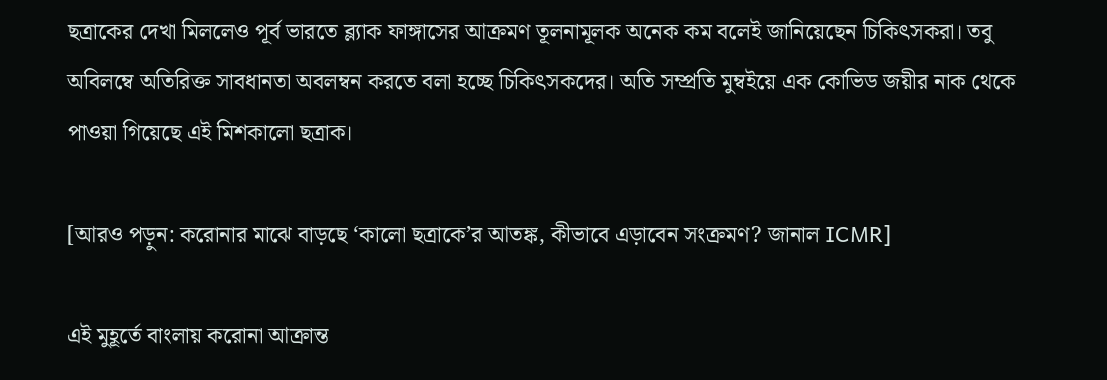ছত্রাকের দেখা মিললেও পূর্ব ভারতে ব্ল্যাক ফাঙ্গাসের আক্রমণ তূলনামূলক অনেক কম বলেই জানিয়েছেন চিকিৎসকরা। তবু অবিলম্বে অতিরিক্ত সাবধানতা অবলম্বন করতে বলা হচ্ছে চিকিৎসকদের। অতি সম্প্রতি মুম্বইয়ে এক কোভিড জয়ীর নাক থেকে পাওয়া গিয়েছে এই মিশকালো ছত্রাক।

[আরও পড়ুন: করোনার মাঝে বাড়ছে ‘কালো ছত্রাকে’র আতঙ্ক, কীভাবে এড়াবেন সংক্রমণ? জানাল ICMR]

এই মুহূর্তে বাংলায় করোনা আক্রান্ত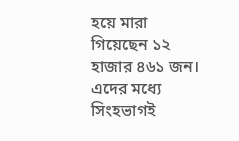হয়ে মারা গিয়েছেন ১২ হাজার ৪৬১ জন। এদের মধ্যে সিংহভাগই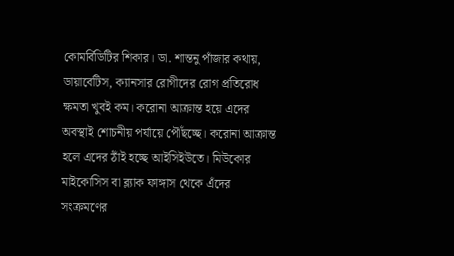কোমর্বিডিটির শিকার। ডা. শান্তনু পাঁজার কথায়, ডায়াবেটিস, ক্যানসার রোগীদের রোগ প্রতিরোধ ক্ষমতা খুবই কম। করোনা আক্রান্ত হয়ে এদের অবস্থাই শোচনীয় পর্যায়ে পৌঁছচ্ছে। করোনা আক্রান্ত হলে এদের ঠাঁই হচ্ছে আইসিইউতে। মিউকোর মাইকোসিস বা ব্ল্যাক ফাঙ্গাস থেকে এঁদের সংক্রমণের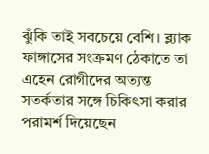ঝুঁকি তাই সবচেয়ে বেশি। ব্ল্যাক ফাঙ্গাসের সংক্রমণ ঠেকাতে তা এহেন রোগীদের অত্যন্ত সতর্কতার সঙ্গে চিকিৎসা করার পরামর্শ দিয়েছেন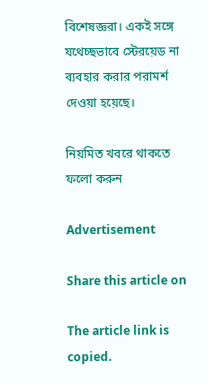বিশেষজ্ঞরা। একই সঙ্গে যথেচ্ছভাবে স্টেরয়েড না ব্যবহার করার পরামর্শ দেওয়া হয়েছে।

নিয়মিত খবরে থাকতে ফলো করুন

Advertisement

Share this article on

The article link is copied.